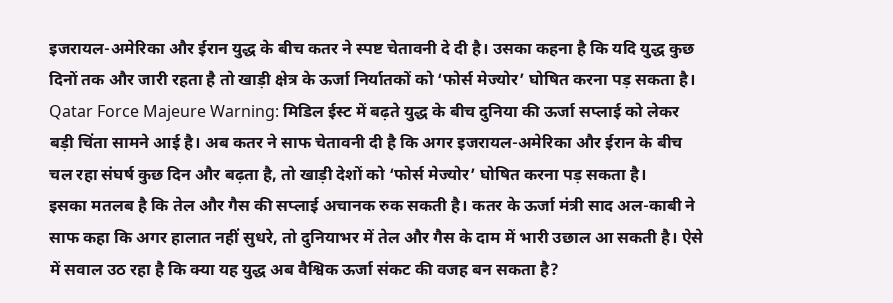इजरायल-अमेरिका और ईरान युद्ध के बीच कतर ने स्पष्ट चेतावनी दे दी है। उसका कहना है कि यदि युद्ध कुछ दिनों तक और जारी रहता है तो खाड़ी क्षेत्र के ऊर्जा निर्यातकों को ‘फोर्स मेज्योर’ घोषित करना पड़ सकता है।
Qatar Force Majeure Warning: मिडिल ईस्ट में बढ़ते युद्ध के बीच दुनिया की ऊर्जा सप्लाई को लेकर बड़ी चिंता सामने आई है। अब कतर ने साफ चेतावनी दी है कि अगर इजरायल-अमेरिका और ईरान के बीच चल रहा संघर्ष कुछ दिन और बढ़ता है, तो खाड़ी देशों को ‘फोर्स मेज्योर’ घोषित करना पड़ सकता है।
इसका मतलब है कि तेल और गैस की सप्लाई अचानक रुक सकती है। कतर के ऊर्जा मंत्री साद अल-काबी ने साफ कहा कि अगर हालात नहीं सुधरे, तो दुनियाभर में तेल और गैस के दाम में भारी उछाल आ सकती है। ऐसे में सवाल उठ रहा है कि क्या यह युद्ध अब वैश्विक ऊर्जा संकट की वजह बन सकता है?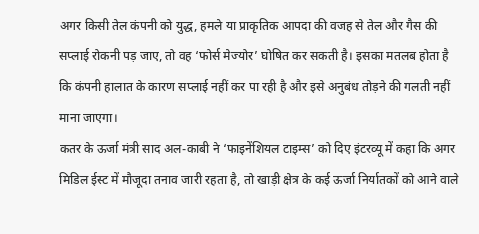अगर किसी तेल कंपनी को युद्ध, हमले या प्राकृतिक आपदा की वजह से तेल और गैस की सप्लाई रोकनी पड़ जाए, तो वह ‘फोर्स मेज्योर’ घोषित कर सकती है। इसका मतलब होता है कि कंपनी हालात के कारण सप्लाई नहीं कर पा रही है और इसे अनुबंध तोड़ने की गलती नहीं माना जाएगा।
कतर के ऊर्जा मंत्री साद अल-काबी ने ‘फाइनेंशियल टाइम्स’ को दिए इंटरव्यू में कहा कि अगर मिडिल ईस्ट में मौजूदा तनाव जारी रहता है, तो खाड़ी क्षेत्र के कई ऊर्जा निर्यातकों को आने वाले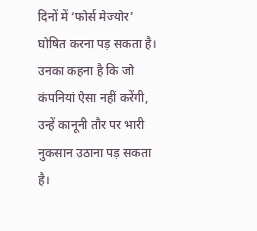दिनों में ‘फोर्स मेज्योर’ घोषित करना पड़ सकता है। उनका कहना है कि जो कंपनियां ऐसा नहीं करेंगी, उन्हें कानूनी तौर पर भारी नुकसान उठाना पड़ सकता है।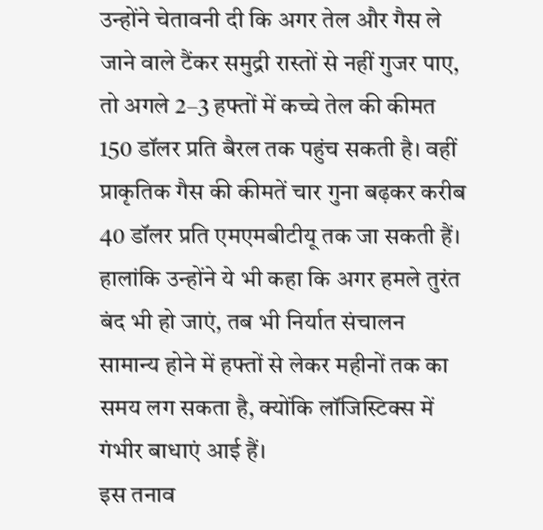उन्होंने चेतावनी दी कि अगर तेल और गैस ले जाने वाले टैंकर समुद्री रास्तों से नहीं गुजर पाए, तो अगले 2–3 हफ्तों में कच्चे तेल की कीमत 150 डॉलर प्रति बैरल तक पहुंच सकती है। वहीं प्राकृतिक गैस की कीमतें चार गुना बढ़कर करीब 40 डॉलर प्रति एमएमबीटीयू तक जा सकती हैं। हालांकि उन्होंने ये भी कहा कि अगर हमले तुरंत बंद भी हो जाएं, तब भी निर्यात संचालन सामान्य होने में हफ्तों से लेकर महीनों तक का समय लग सकता है, क्योंकि लॉजिस्टिक्स में गंभीर बाधाएं आई हैं।
इस तनाव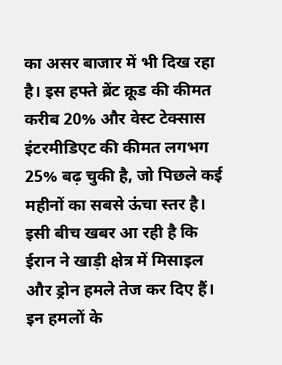का असर बाजार में भी दिख रहा है। इस हफ्ते ब्रेंट क्रूड की कीमत करीब 20% और वेस्ट टेक्सास इंटरमीडिएट की कीमत लगभग 25% बढ़ चुकी है, जो पिछले कई महीनों का सबसे ऊंचा स्तर है।
इसी बीच खबर आ रही है कि ईरान ने खाड़ी क्षेत्र में मिसाइल और ड्रोन हमले तेज कर दिए हैं। इन हमलों के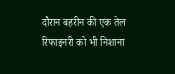दौरान बहरीन की एक तेल रिफाइनरी को भी निशाना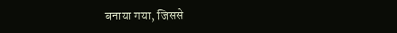बनाया गया, जिससे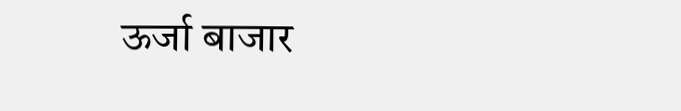ऊर्जा बाजार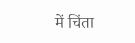में चिंता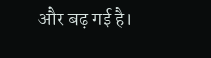और बढ़ गई है।